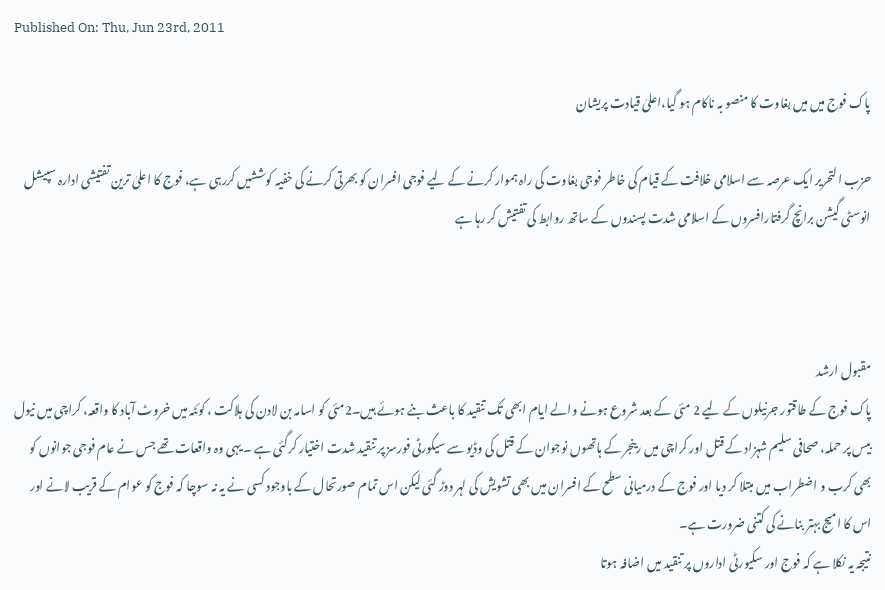Published On: Thu, Jun 23rd, 2011

پاک فوج میں میں بغاوت کا منصو بہ ناکام ہو گیا،اعلیٰ قیادت پریشان

حزب التحریر ایک عرصہ سے اسلامی خلافت کے قیام کی خاطر فوجی بغاوت کی راہ ہموار کرنے کے لیے فوجی افسران کو بھرتی کرنے کی خفیہ کوششیں کررہی ہے، فوج کا اعلیٰ ترین تفتیشی ادارہ سپیشل انوسٹی گیشن برانچ گرفتارافسروں کے اسلامی شدت پسندوں کے ساتھ روابط کی تفتیش کر رہا ہے



مقبول ارشد
پاک فوج کے طاقتور جرنیلوں کے لیے 2 مئی کے بعد شروع ہونے والے ایام ابھی تک تنقید کا باعث بنے ہوئے ہیں۔2مئی کو اسامہ بن لادن کی ہلاکت ، کوئٹہ میں خروٹ آباد کا واقعہ، کراچی میں نیول بیس پر حملہ، صحافی سلیم شہزاد کے قتل اور کراچی میں رینجر کے ہاتھوں نوجوان کے قتل کی وڈیو سے سیکورٹی فورسز پر تنقید شدت اختیار کرگئی ہے ۔ یہی وہ واقعات تھے جس نے عام فوجی جوانوں کو بھی کرب و اضطراب میں مبتلا کر دیا اور فوج کے درمیانی سطح کے افسران میں بھی تشویش کی لہر دوڑ گئی لیکن اس تمام صورتحال کے باوجود کسی نے یہ نہ سوچا کہ فوج کو عوام کے قریب لانے اور اس کا امیج بہتر بنانے کی کتنی ضرورت ہے۔
نتیجہ یہ نکلا ہے کہ فوج اور سکیورٹی اداروں پر تنقید میں اضافہ ہوتا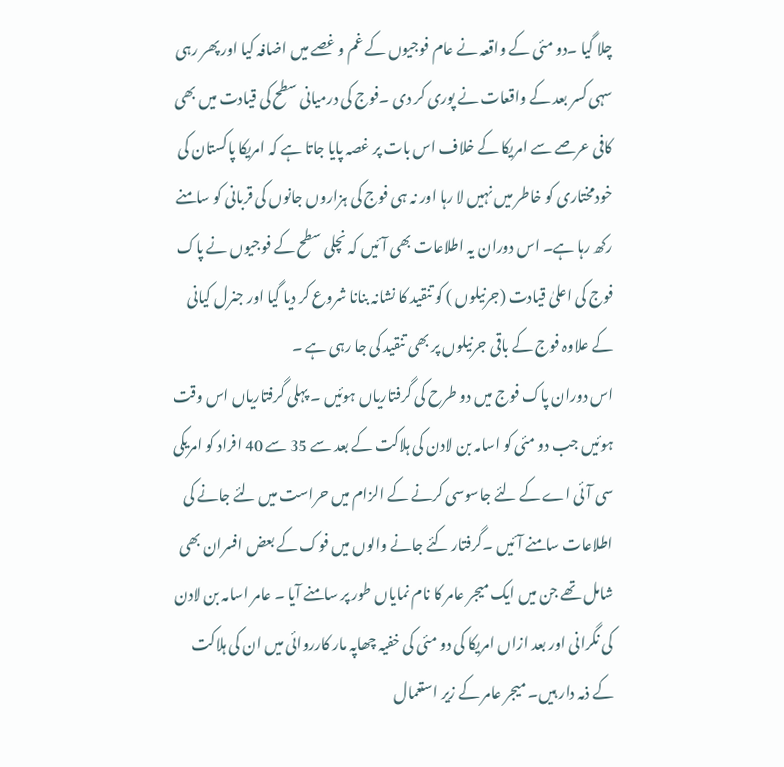چلا گیا ۔دو مئی کے واقعہ نے عام فوجیوں کے غم و غصے میں اضافہ کیا اور پھر رہی سہی کسر بعد کے واقعات نے پوری کر دی ۔فوج کی درمیانی سطح کی قیادت میں بھی کافی عرصے سے امریکا کے خلاف اس بات پر غصہ پایا جاتا ہے کہ امریکا پاکستان کی خودمختاری کو خاطر میں نہیں لا رہا اور نہ ہی فوج کی ہزاروں جانوں کی قربانی کو سامنے رکھ رہا ہے۔ اس دوران یہ اطلاعات بھی آئیں کہ نچلی سطح کے فوجیوں نے پاک فوج کی اعلیٰ قیادت (جرنیلوں ) کو تنقید کا نشانہ بنانا شروع کر دیا گیا اور جنرل کیانی کے علاوہ فوج کے باقی جرنیلوں پر بھی تنقید کی جا رہی ہے ۔
اس دوران پاک فوج میں دو طرح کی گرفتاریاں ہوئیں ۔ پہلی گرفتاریاں اس وقت ہوئیں جب دو مئی کو اسامہ بن لادن کی ہلاکت کے بعد سے 35 سے 40 افراد کو امریکی سی آئی اے کے لئے جاسوسی کرنے کے الزام میں حراست میں لئے جانے کی اطلاعات سامنے آئیں ۔گرفتار کئے جانے والوں میں فوک کے بعض افسران بھی شامل تھے جن میں ایک میجر عامر کا نام نمایاں طور پر سامنے آیا ۔ عامر اسامہ بن لادن کی نگرانی اور بعد ازاں امریکا کی دو مئی کی خفیہ چھاپہ مار کارروائی میں ان کی ہلاکت کے ذمہ دار ہیں۔ میجر عامر کے زیر استعمال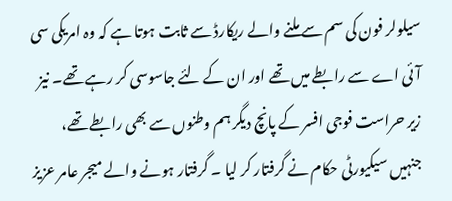سیلولر فون کی سم سے ملنے والے ریکارڈ سے ثابت ہوتا ہے کہ وہ امریکی سی آئی اے سے رابطے میں تھے اور ان کے لئے جاسوسی کر رہے تھے۔ نیز زیر حراست فوجی افسر کے پانچ دیگر ہم وطنوں سے بھی رابطے تھے، جنہیں سیکیورٹی حکام نے گرفتار کر لیا ۔ گرفتار ہونے والے میجر عامر عزیز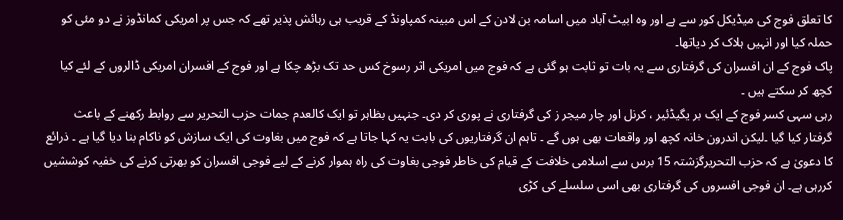کا تعلق فوج کی میڈیکل کور سے ہے اور وہ ابیٹ آباد میں اسامہ بن لادن کے اس مبینہ کمپاونڈ کے قریب ہی رہائش پذیر تھے کہ جس پر امریکی کمانڈوز نے دو مئی کو حملہ کیا اور انہیں ہلاک کر دیاتھا۔
پاک فوج کے ان افسران کی گرفتاری سے یہ بات تو ثابت ہو گئی ہے کہ فوج میں امریکی اثر رسوخ کس حد تک بڑھ چکا ہے اور فوج کے افسران امریکی ڈالروں کے لئے کیا کچھ کر سکتے ہیں ۔
رہی سہی کسر فوج کے ایک بر یگیڈئیر ، کرنل اور چار میجر ز کی گرفتاری نے پوری کر دی۔ جنہیں بظاہر تو ایک کالعدم جمات حزب التحریر سے روابط رکھنے کے باعث گرفتار کیا گیا ۔لیکن اندرون خانہ کچھ اور واقعات بھی ہوں گے ۔ تاہم ان گرفتاریوں کی بابت یہ کہا جاتا ہے کہ فوج میں بغاوت کی ایک سازش کو ناکام بنا دیا گیا ہے ۔ ذرائع کا دعویٰ ہے کہ حزب التحریرگزشتہ 15 برس سے اسلامی خلافت کے قیام کی خاطر فوجی بغاوت کی راہ ہموار کرنے کے لیے فوجی افسران کو بھرتی کرنے کی خفیہ کوششیں کررہی ہے۔ ان فوجی افسروں کی گرفتاری بھی اسی سلسلے کی کڑی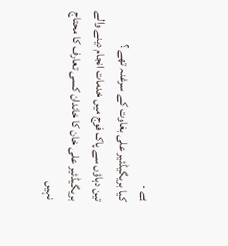ہے ۔
کیا بریگیڈئیر علی بغاوت کے سرغنہ تھے ؟
تین دہاؤں سے پاک فوج میں خدمات انجام دینے والے بریگیڈئیر علی خان کا خاندان کسی تعارف کا محتاج نہیں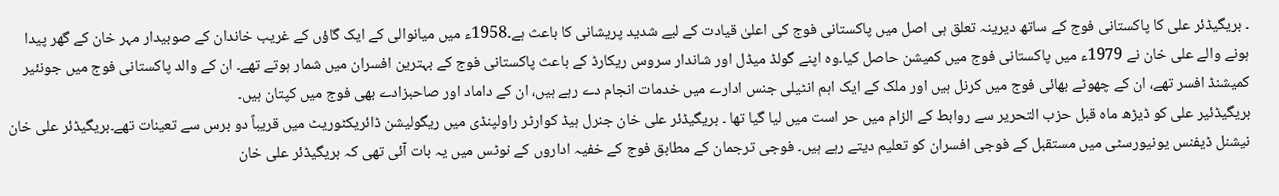۔ بریگیڈئر علی کا پاکستانی فوج کے ساتھ دیرینہ تعلق ہی اصل میں پاکستانی فوج کی اعلیٰ قیادت کے لیے شدید پریشانی کا باعث ہے۔1958ء میں میانوالی کے ایک گاؤں کے غریب خاندان کے صوبیدار مہر خان کے گھر پیدا ہونے والے علی خان نے 1979ء میں پاکستانی فوج میں کمیشن حاصل کیا۔وہ اپنے گولڈ میڈل اور شاندار سروس ریکارڈ کے باعث پاکستانی فوج کے بہترین افسران میں شمار ہوتے تھے۔ ان کے والد پاکستانی فوج میں جونئیر کمیشنڈ افسر تھے، ان کے چھوٹے بھائی فوج میں کرنل ہیں اور ملک کے ایک اہم انٹیلی جنس ادارے میں خدمات انجام دے رہے ہیں، ان کے داماد اور صاحبزادے بھی فوج میں کپتان ہیں۔
بریگیڈئیر علی کو ڈیڑھ ماہ قبل حزب التحریر سے روابط کے الزام میں حر است میں لیا گیا تھا ۔ بریگیڈئر علی خان جنرل ہیڈ کوارٹر راولپنڈی میں ریگولیشن ڈائریکٹوریٹ میں قریباً دو برس سے تعینات تھے۔بریگیڈئر علی خان نیشنل ڈیفنس یونیورسٹی میں مستقبل کے فوجی افسران کو تعلیم دیتے رہے ہیں۔ فوجی ترجمان کے مطابق فوج کے خفیہ اداروں کے نوٹس میں یہ بات آئی تھی کہ بریگیڈئر علی خان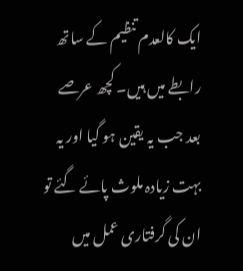ایک کالعدم تنظیم کے ساتھ رابطے میں ہیں۔ کچھ عرصے بعد جب یہ یقین ہو گیا اور یہ بہت زیادہ ملوث پائے گئے تو ان کی گرفتاری عمل میں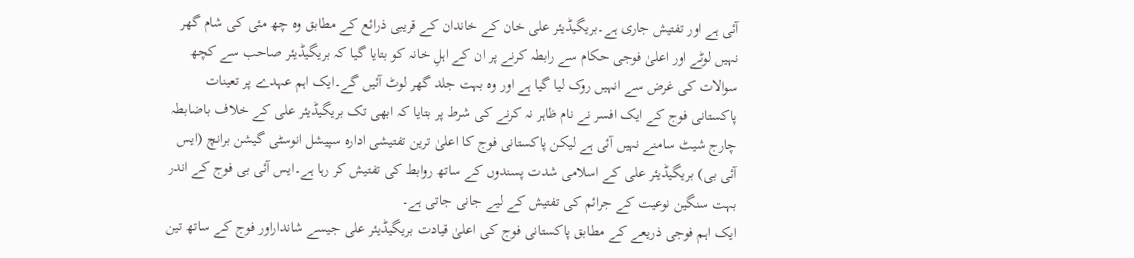آئی ہے اور تفتیش جاری ہے۔بریگیڈیئر علی خان کے خاندان کے قریبی ذرائع کے مطابق وہ چھ مئی کی شام گھر نہیں لوٹے اور اعلیٰ فوجی حکام سے رابطہ کرنے پر ان کے اہلِ خانہ کو بتایا گیا کہ بریگیڈیئر صاحب سے کچھ سوالات کی غرض سے انہیں روک لیا گیا ہے اور وہ بہت جلد گھر لوٹ آئیں گے۔ایک اہم عہدے پر تعینات پاکستانی فوج کے ایک افسر نے نام ظاہر نہ کرنے کی شرط پر بتایا کہ ابھی تک بریگیڈیئر علی کے خلاف باضابطہ چارج شیٹ سامنے نہیں آئی ہے لیکن پاکستانی فوج کا اعلیٰ ترین تفتیشی ادارہ سپیشل انوسٹی گیشن برانچ (ایس آئی بی) بریگیڈیئر علی کے اسلامی شدت پسندوں کے ساتھ روابط کی تفتیش کر رہا ہے۔ایس آئی بی فوج کے اندر بہت سنگین نوعیت کے جرائم کی تفتیش کے لیے جانی جاتی ہے۔
ایک اہم فوجی ذریعے کے مطابق پاکستانی فوج کی اعلیٰ قیادت بریگیڈیئر علی جیسے شانداراور فوج کے ساتھ تین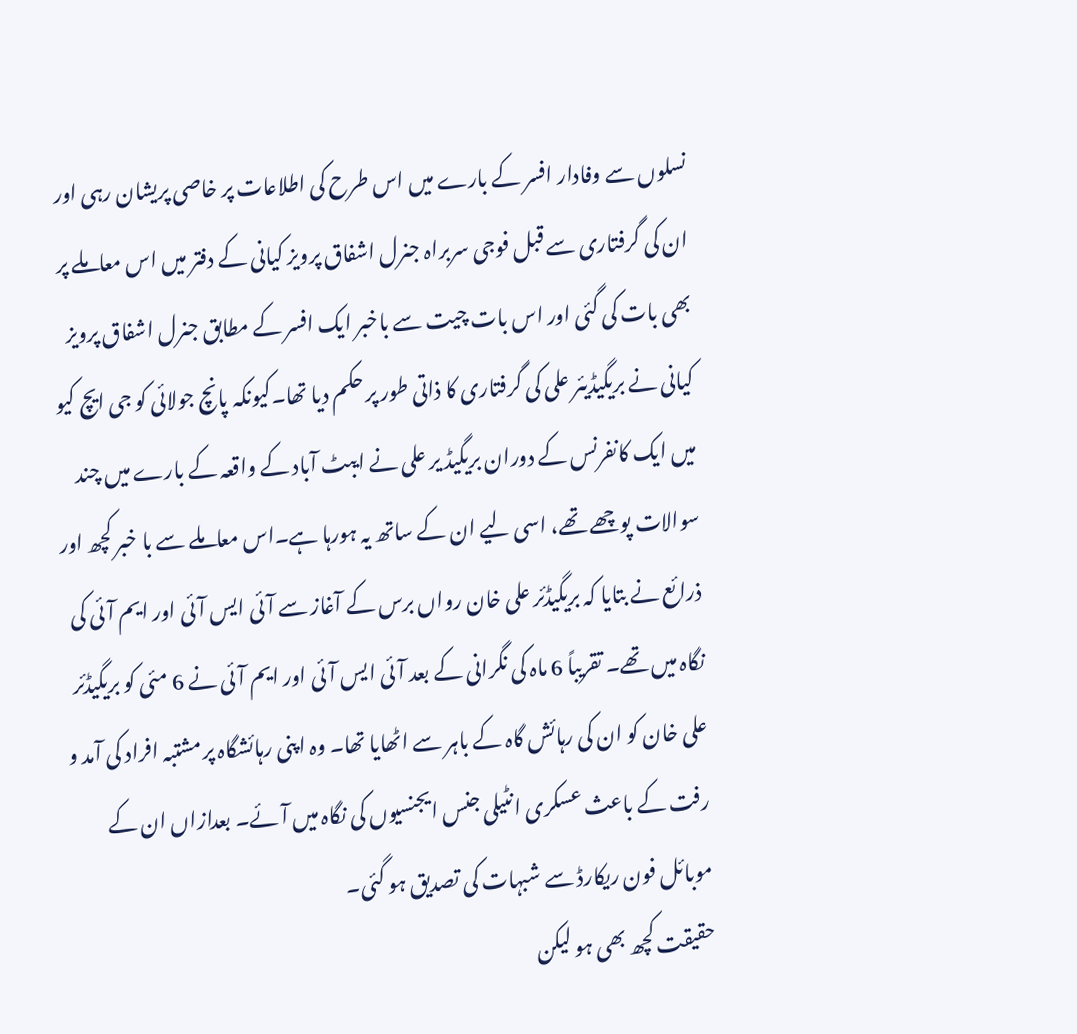نسلوں سے وفادار افسر کے بارے میں اس طرح کی اطلاعات پر خاصی پریشان رہی اور ان کی گرفتاری سے قبل فوجی سربراہ جنرل اشفاق پرویز کیانی کے دفتر میں اس معاملے پر بھی بات کی گئی اور اس بات چیت سے باخبر ایک افسر کے مطابق جنرل اشفاق پرویز کیانی نے بریگیڈیئر علی کی گرفتاری کا ذاتی طور پر حکم دیا تھا۔کیونکہ پانچ جولائی کو جی ایچ کیو میں ایک کانفرنس کے دوران بریگیڈ یر علی نے ایبٹ آباد کے واقعہ کے بارے میں چند سوالات پوچھے تھے، اسی لیے ان کے ساتھ یہ ہورہا ہے۔اس معاملے سے با خبر کچھ اور ذرائع نے بتایا کہ بریگیڈئر علی خان رواں برس کے آغاز سے آئی ایس آئی اور ایم آئی کی نگاہ میں تھے۔ تقریباً 6 ماہ کی نگرانی کے بعد آئی ایس آئی اور ایم آئی نے 6 مئی کو بریگیڈئر علی خان کو ان کی رہائش گاہ کے باہر سے اٹھایا تھا۔ وہ اپنی رہائشگاہ پر مشتبہ افراد کی آمد و رفت کے باعث عسکری انٹیلی جنس ایجنسیوں کی نگاہ میں آئے۔ بعدازاں ان کے موبائل فون ریکارڈ سے شبہات کی تصدیق ہو گئی۔
حقیقت کچھ بھی ہو لیکن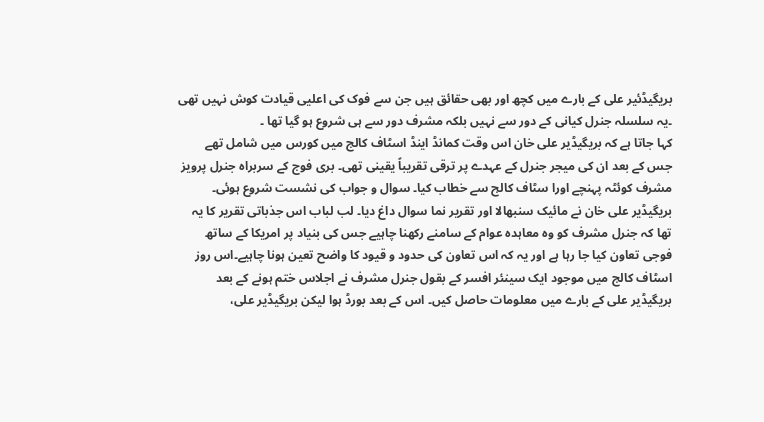بریگیڈئیر علی کے بارے میں کچھ اور بھی حقائق ہیں جن سے فوک کی اعلیی قیادت کوش نہیں تھی ۔یہ سلسلہ جنرل کیانی کے دور سے نہیں بلکہ مشرف دور سے ہی شروع ہو گیا تھا ۔
کہا جاتا ہے کہ بریگیڈیر علی خان اس وقت کمانڈ اینڈ اسٹاف کالج میں کورس میں شامل تھے جس کے بعد ان کی میجر جنرل کے عہدے پر ترقی تقریباً یقینی تھی۔ بری فوج کے سربراہ جنرل پرویز مشرف کوئٹہ پہنچے اورا سٹاف کالج سے خطاب کیا۔ سوال و جواب کی نشست شروع ہوئی۔ بریگیڈیر علی خان نے مائیک سنبھالا اور تقریر نما سوال داغ دیا۔ لب لباب اس جذباتی تقریر کا یہ تھا کہ جنرل مشرف کو وہ معاہدہ عوام کے سامنے رکھنا چاہیے جس کی بنیاد پر امریکا کے ساتھ فوجی تعاون کیا جا رہا ہے اور یہ کہ اس تعاون کی حدود و قیود کا واضح تعین ہونا چاہیے۔اس روز اسٹاف کالج میں موجود ایک سینئر افسر کے بقول جنرل مشرف نے اجلاس ختم ہونے کے بعد بریگیڈیر علی کے بارے میں معلومات حاصل کیں۔ اس کے بعد بورڈ ہوا لیکن بریگیڈیر علی،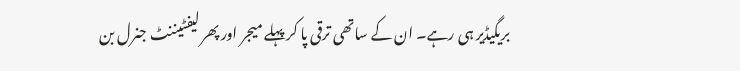بریگیڈیر ہی رہے۔ ان کے ساتھی ترقی پا کر پہلے میجر اور پھر لیفٹیننٹ جنرل بن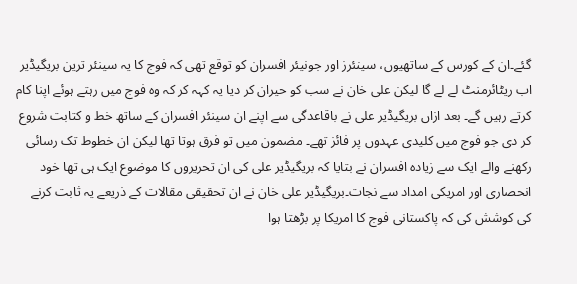گئے۔ان کے کورس کے ساتھیوں، سینئرز اور جونیئر افسران کو توقع تھی کہ فوج کا یہ سینئر ترین بریگیڈیر اب ریٹائرمنٹ لے لے گا لیکن علی خان نے سب کو حیران کر دیا یہ کہہ کر کہ وہ فوج میں رہتے ہوئے اپنا کام کرتے رہیں گے۔ بعد ازاں بریگیڈیر علی نے باقاعدگی سے اپنے ان سینئر افسران کے ساتھ خط و کتابت شروع کر دی جو فوج میں کلیدی عہدوں پر فائز تھے۔ مضمون میں تو فرق ہوتا تھا لیکن ان خطوط تک رسائی رکھنے والے ایک سے زیادہ افسران نے بتایا کہ بریگیڈیر علی کی ان تحریروں کا موضوع ایک ہی تھا خود انحصاری اور امریکی امداد سے نجات۔بریگیڈیر علی خان نے ان تحقیقی مقالات کے ذریعے یہ ثابت کرنے کی کوشش کی کہ پاکستانی فوج کا امریکا پر بڑھتا ہوا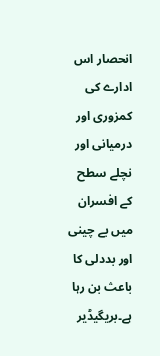انحصار اس ادارے کی کمزوری اور درمیانی اور نچلے سطح کے افسران میں بے چینی اور بددلی کا باعث بن رہا ہے۔بریگیڈیر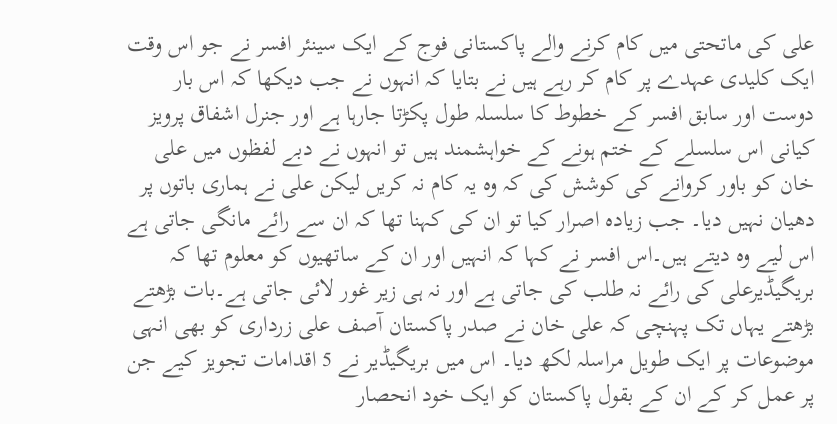علی کی ماتحتی میں کام کرنے والے پاکستانی فوج کے ایک سینئر افسر نے جو اس وقت ایک کلیدی عہدے پر کام کر رہے ہیں نے بتایا کہ انہوں نے جب دیکھا کہ اس بار دوست اور سابق افسر کے خطوط کا سلسلہ طول پکڑتا جارہا ہے اور جنرل اشفاق پرویز کیانی اس سلسلے کے ختم ہونے کے خواہشمند ہیں تو انہوں نے دبے لفظوں میں علی خان کو باور کروانے کی کوشش کی کہ وہ یہ کام نہ کریں لیکن علی نے ہماری باتوں پر دھیان نہیں دیا۔ جب زیادہ اصرار کیا تو ان کی کہنا تھا کہ ان سے رائے مانگی جاتی ہے اس لیے وہ دیتے ہیں۔اس افسر نے کہا کہ انہیں اور ان کے ساتھیوں کو معلوم تھا کہ بریگیڈیرعلی کی رائے نہ طلب کی جاتی ہے اور نہ ہی زیر غور لائی جاتی ہے۔بات بڑھتے بڑھتے یہاں تک پہنچی کہ علی خان نے صدر پاکستان آصف علی زرداری کو بھی انہی موضوعات پر ایک طویل مراسلہ لکھ دیا۔ اس میں بریگیڈیر نے 5 اقدامات تجویز کیے جن پر عمل کر کے ان کے بقول پاکستان کو ایک خود انحصار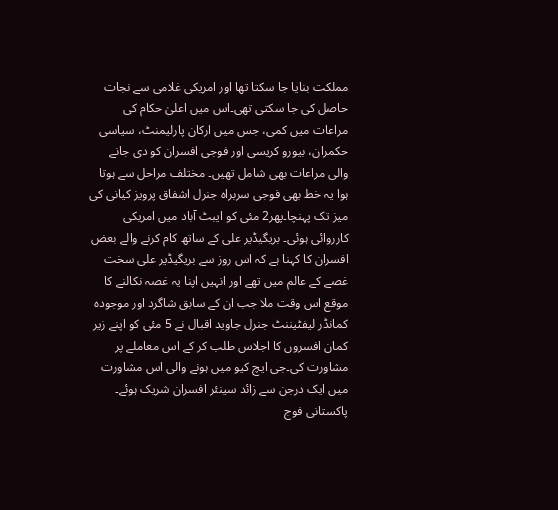مملکت بنایا جا سکتا تھا اور امریکی غلامی سے نجات حاصل کی جا سکتی تھی۔اس میں اعلیٰ حکام کی مراعات میں کمی، جس میں ارکان پارلیمنٹ، سیاسی حکمران، بیورو کریسی اور فوجی افسران کو دی جانے والی مراعات بھی شامل تھیں۔ مختلف مراحل سے ہوتا ہوا یہ خط بھی فوجی سربراہ جنرل اشفاق پرویز کیانی کی میز تک پہنچا۔پھر2 مئی کو ایبٹ آباد میں امریکی کارروائی ہوئی۔ بریگیڈیر علی کے ساتھ کام کرنے والے بعض افسران کا کہنا ہے کہ اس روز سے بریگیڈیر علی سخت غصے کے عالم میں تھے اور انہیں اپنا یہ غصہ نکالنے کا موقع اس وقت ملا جب ان کے سابق شاگرد اور موجودہ کمانڈر لیفٹیننٹ جنرل جاوید اقبال نے 5 مئی کو اپنے زیر کمان افسروں کا اجلاس طلب کر کے اس معاملے پر مشاورت کی۔جی ایچ کیو میں ہونے والی اس مشاورت میں ایک درجن سے زائد سینئر افسران شریک ہوئے۔ پاکستانی فوج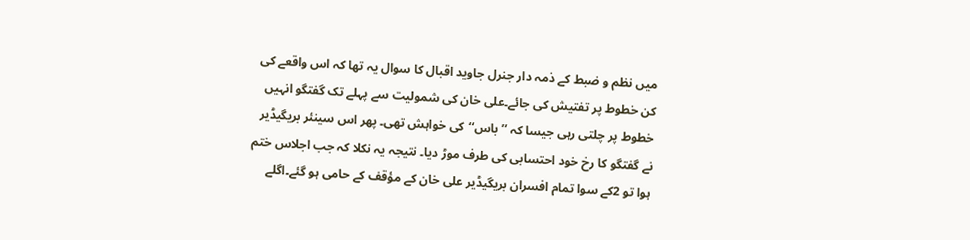میں نظم و ضبط کے ذمہ دار جنرل جاوید اقبال کا سوال یہ تھا کہ اس واقعے کی کن خطوط پر تفتیش کی جائے۔علی خان کی شمولیت سے پہلے تک گفتگو انہیں خطوط پر چلتی رہی جیسا کہ ’’باس‘‘کی خواہش تھی۔ پھر اس سینئر بریگیڈیر نے گفتگو کا رخ خود احتسابی کی طرف موڑ دیا۔ نتیجہ یہ نکلا کہ جب اجلاس ختم ہوا تو 2کے سوا تمام افسران بریگیڈیر علی خان کے مؤقف کے حامی ہو گئے۔اگلے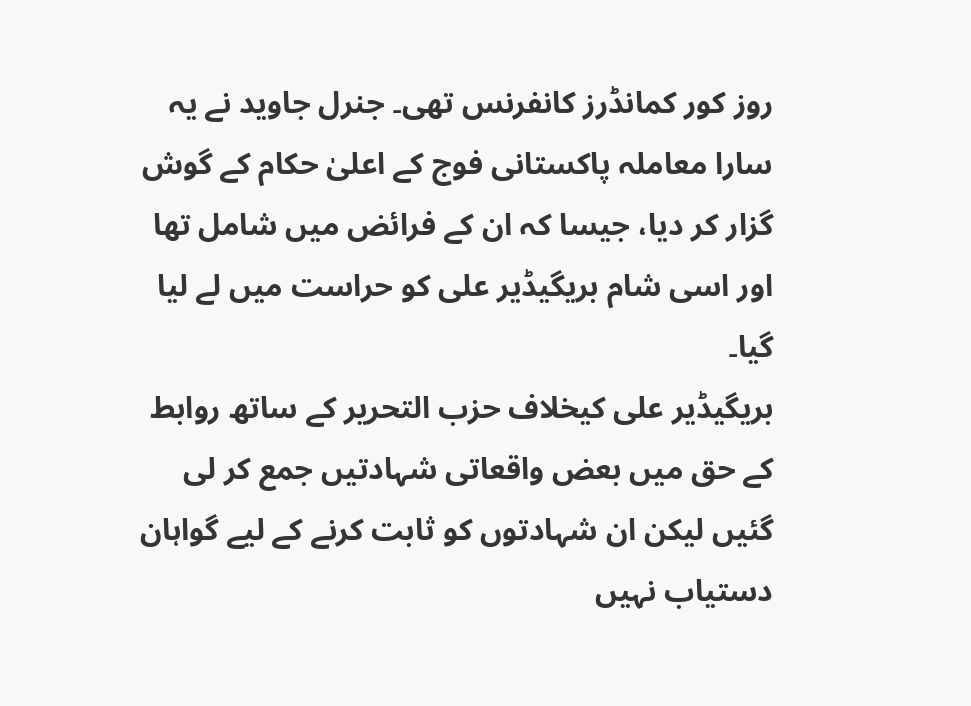روز کور کمانڈرز کانفرنس تھی۔ جنرل جاوید نے یہ سارا معاملہ پاکستانی فوج کے اعلیٰ حکام کے گوش گزار کر دیا، جیسا کہ ان کے فرائض میں شامل تھا اور اسی شام بریگیڈیر علی کو حراست میں لے لیا گیا۔
بریگیڈیر علی کیخلاف حزب التحریر کے ساتھ روابط کے حق میں بعض واقعاتی شہادتیں جمع کر لی گئیں لیکن ان شہادتوں کو ثابت کرنے کے لیے گواہان دستیاب نہیں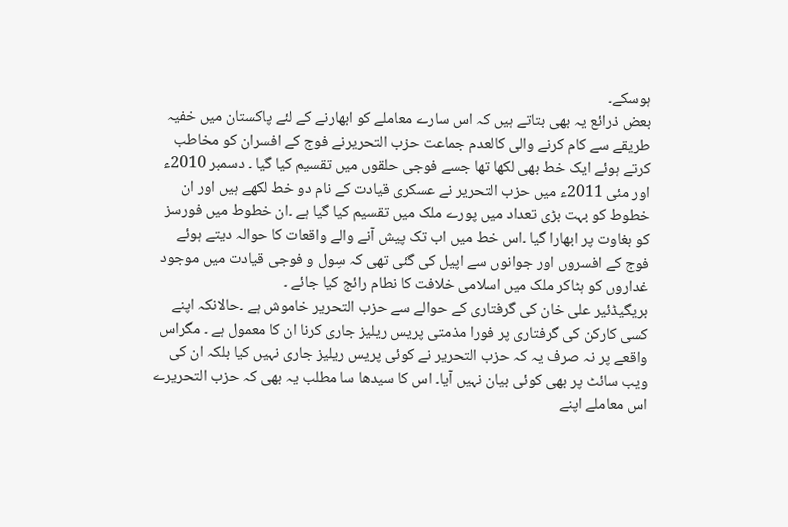ہوسکے۔
بعض ذرائع یہ بھی بتاتے ہیں کہ اس سارے معاملے کو ابھارنے کے لئے پاکستان میں خفیہ طریقے سے کام کرنے والی کالعدم جماعت حزب التحریرنے فوج کے افسران کو مخاطب کرتے ہوئے ایک خط بھی لکھا تھا جسے فوجی حلقوں میں تقسیم کیا گیا ۔ دسمبر 2010ء اور مئی 2011ء میں حزب التحریر نے عسکری قیادت کے نام دو خط لکھے ہیں اور ان خطوط کو بہت بڑی تعداد میں پورے ملک میں تقسیم کیا گیا ہے ۔ان خطوط میں فورسز کو بغاوت پر ابھارا گیا ۔اس خط میں اب تک پیش آنے والے واقعات کا حوالہ دیتے ہوئے فوج کے افسروں اور جوانوں سے اپیل کی گئی تھی کہ سِول و فوجی قیادت میں موجود غداروں کو ہٹاکر ملک میں اسلامی خلافت کا نطام رائج کیا جائے ۔
بریگیڈئیر علی خان کی گرفتاری کے حوالے سے حزب التحریر خاموش ہے ۔حالانکہ اپنے کسی کارکن کی گرفتاری پر فورا مذمتی پریس ریلیز جاری کرنا ان کا معمول ہے ۔ مگراس واقعے پر نہ صرف یہ کہ حزب التحریر نے کوئی پریس ریلیز جاری نہیں کیا بلکہ ان کی ویب سائٹ پر بھی کوئی بیان نہیں آیا۔ اس کا سیدھا سا مطلب یہ بھی کہ حزب التحریرے اس معاملے اپنے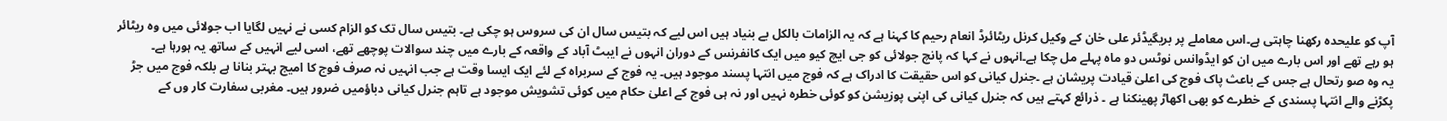آپ کو علیحدہ رکھنا چاہتی ہے۔اس معاملے پر بریگیڈئر علی خان کے وکیل کرنل ریٹائرڈ انعام رحیم کا کہنا ہے کہ یہ الزامات بالکل بے بنیاد ہیں اس لیے کہ بتیس سال ان کی سروس ہو چکی ہے۔ بتیس سال تک کو الزام کسی نے نہیں لگایا اب جولائی میں وہ ریٹائر ہو رہے تھے اور اس بارے میں ان کو ایڈوانس نوٹس دو ماہ پہلے مل چکا ہے۔انہوں نے کہا کہ پانچ جولائی کو جی ایچ کیو میں ایک کانفرنس کے دوران انہوں نے ایبٹ آباد کے واقعہ کے بارے میں چند سوالات پوچھے تھے، اسی لیے انہیں کے ساتھ یہ ہورہا ہے۔
یہ وہ صو رتحال ہے جس کے باعث پاک فوج کی اعلیٰ قیادت پریشان ہے ۔جنرل کیانی کو اس حقیقت کا ادراک ہے کہ فوج میں انتہا پسند موجود ہیں۔ یہ فوج کے سربراہ کے لئے ایک ایسا وقت ہے جب انہیں نہ صرف فوج کا امیج بہتر بنانا ہے بلکہ فوج میں جڑ پکڑنے والے انتہا پسندی کے خطرے کو بھی اکھاڑ پھینکنا ہے ۔ ذرائع کہتے ہیں کہ جنرل کیانی کی اپنی پوزیشن کو کوئی خطرہ نہیں اور نہ ہی فوج کے اعلیٰ حکام میں کوئی تشویش موجود ہے تاہم جنرل کیانی دباؤمیں ضرور ہیں۔ مغربی سفارت کار وں کے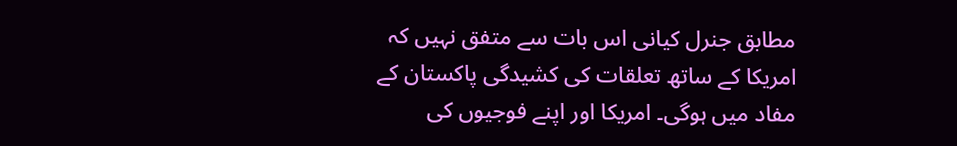مطابق جنرل کیانی اس بات سے متفق نہیں کہ امریکا کے ساتھ تعلقات کی کشیدگی پاکستان کے مفاد میں ہوگی۔ امریکا اور اپنے فوجیوں کی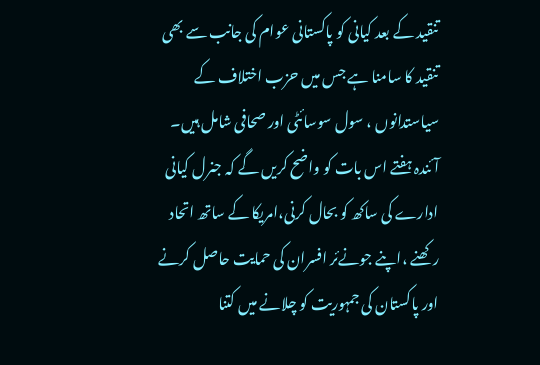تنقید کے بعد کیانی کو پاکستانی عوام کی جانب سے بھی تنقید کا سامنا ہے جس میں حزب اختلاف کے سیاستدانوں ، سول سوسائٹی اور صحافی شامل ہیں۔
آئندہ ہفتے اس بات کو واضح کریں گے کہ جنرل کیانی ادارے کی ساکھ کو بحال کرنی،امریکا کے ساتھ اتحاد رکھنے ،اپنے جونےئر افسران کی حمایت حاصل کرنے اور پاکستان کی جمہوریت کو چلانے میں کتنا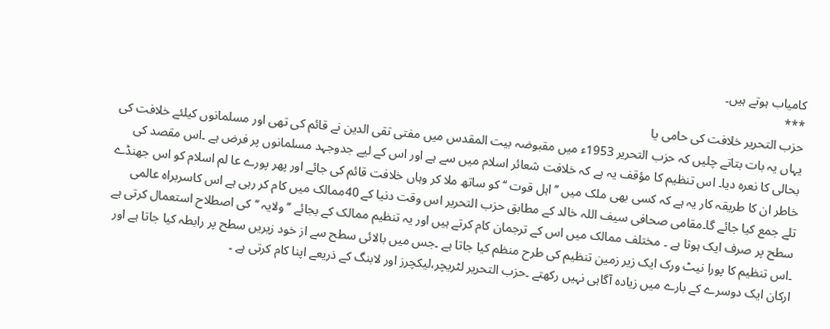کامیاب ہوتے ہیں۔
***
حزب التحریر خلافت کی حامی یا
یہاں یہ بات بتاتے چلیں کہ حزب التحریر 1953ء میں مقبوضہ بیت المقدس میں مفتی تقی الدین نے قائم کی تھی اور مسلمانوں کیلئے خلافت کی بحالی کا نعرہ دیا۔ اس تنظیم کا مؤقف یہ ہے کہ خلافت شعائر اسلام میں سے ہے اور اس کے لیے جدوجہد مسلمانوں پر فرض ہے ۔اس مقصد کی خاطر ان کا طریقہ کار یہ ہے کہ کسی بھی ملک میں ’’اہل قوت ‘‘ کو ساتھ ملا کر وہاں خلافت قائم کی جائے اور پھر پورے عا لم اسلام کو اس جھنڈے تلے جمع کیا جائے گا۔مقامی صحافی سیف اللہ خالد کے مطابق حزب التحریر اس وقت دنیا کے 40ممالک میں کام کر رہی ہے اس کاسربراہ عالمی سطح پر صرف ایک ہوتا ہے ۔ مختلف ممالک میں اس کے ترجمان کام کرتے ہیں اور یہ تنظیم ممالک کے بجائے ’’ ولایہ ‘‘ کی اصطلاح استعمال کرتی ہے ۔اس تنظیم کا پورا نیٹ ورک ایک زیر زمین تنظیم کی طرح منظم کیا جاتا ہے ۔جس میں بالائی سطح سے از خود زیریں سطح پر رابطہ کیا جاتا ہے اور ارکان ایک دوسرے کے بارے میں زیادہ آگاہی نہیں رکھتے ۔حزب التحریر لٹریچر،لیکچرز اور لابنگ کے ذریعے اپنا کام کرتی ہے ۔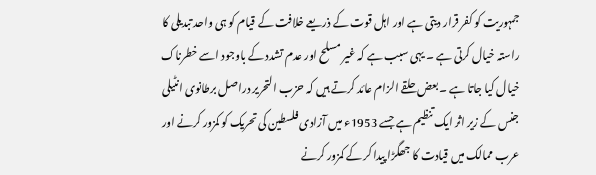جمہوریت کو کفر قرار دیتی ہے اور اہل قوت کے ذریعے خلافت کے قیام کو ہی واحد تبدیلی کا راستہ خیال کرتی ہے ۔ یہی سبب ہے کہ غیر مسلح اور عدم تشدد کے باوجود اسے خطرناک خیال کیا جاتا ہے ۔ بعض حلقے الزام عائد کرتے ہیں کہ حزب التحریر دراصل برطانوی انٹیلی جنس کے زیر اثر ایک تنظیم ہے جسے 1953ء میں آزادی فلسطین کی تحریک کو کمزور کرنے اور عرب ممالک میں قیادت کا جھگڑا پیدا کر کے کمزور کرنے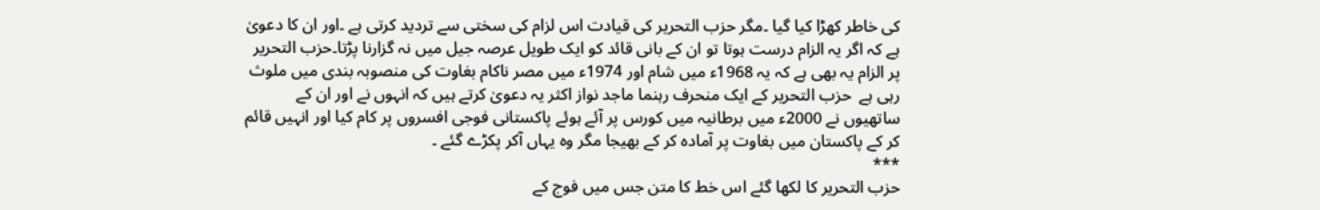کی خاطر کھڑا کیا گیا ۔مگر حزب التحریر کی قیادت اس لزام کی سختی سے تردید کرتی ہے ۔اور ان کا دعویٰ ہے کہ اگر یہ الزام درست ہوتا تو ان کے بانی قائد کو ایک طویل عرصہ جیل میں نہ گزارنا پڑتا۔حزب التحریر پر الزام یہ بھی ہے کہ یہ 1968ء میں شام اور 1974ء میں مصر ناکام بغاوت کی منصوبہ بندی میں ملوث رہی ہے  حزب التحریر کے ایک منحرف رہنما ماجد نواز اکثر یہ دعویٰ کرتے ہیں کہ انہوں نے اور ان کے ساتھیوں نے 2000ء میں برطانیہ میں کورس پر آئے ہوئے پاکستانی فوجی افسروں پر کام کیا اور انہیں قائم کر کے پاکستان میں بغاوت پر آمادہ کر کے بھیجا مگر وہ یہاں آکر پکڑے گئے ۔
***
حزب التحریر کا لکھا گئے اس خط کا متن جس میں فوج کے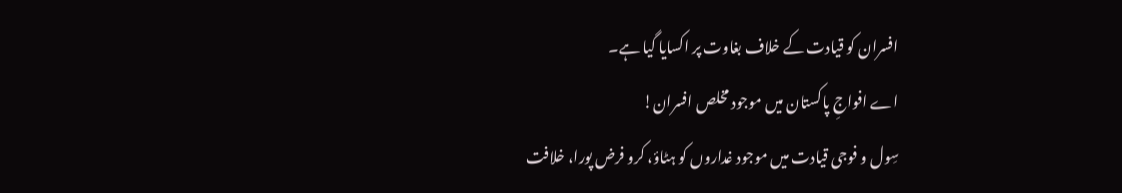افسران کو قیادت کے خلاف بغاوت پر اکسایا گیا ہے۔
اے افواجِ پاکستان میں موجود مخلص افسران!
سِول و فوجی قیادت میں موجود غداروں کو ہٹاؤ، کرو فرض پورا، خلافت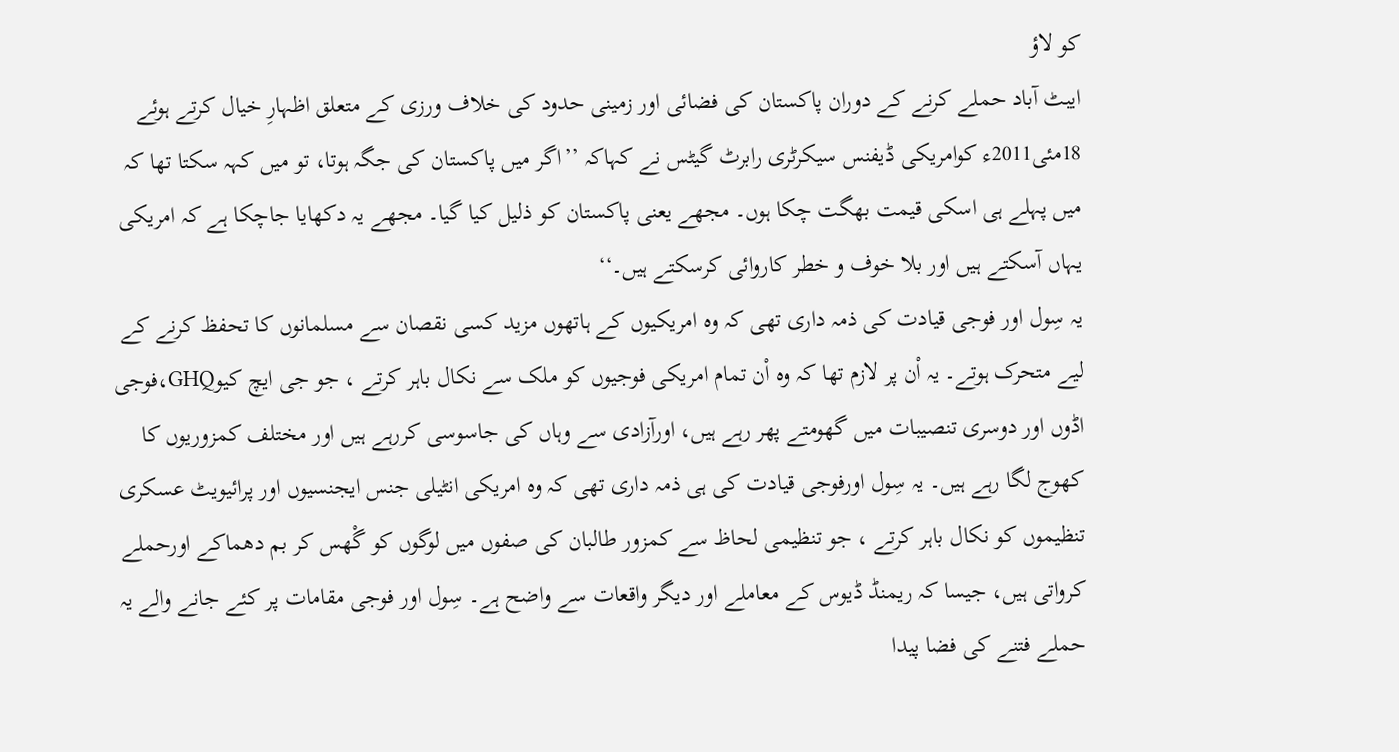کو لاؤ
ایبٹ آباد حملے کرنے کے دوران پاکستان کی فضائی اور زمینی حدود کی خلاف ورزی کے متعلق اظہارِ خیال کرتے ہوئے 18مئی2011ء کوامریکی ڈیفنس سیکرٹری رابرٹ گیٹس نے کہاکہ ’’اگر میں پاکستان کی جگہ ہوتا، تو میں کہہ سکتا تھا کہ میں پہلے ہی اسکی قیمت بھگت چکا ہوں۔ مجھے یعنی پاکستان کو ذلیل کیا گیا۔ مجھے یہ دکھایا جاچکا ہے کہ امریکی یہاں آسکتے ہیں اور بلا خوف و خطر کاروائی کرسکتے ہیں۔‘‘
یہ سِول اور فوجی قیادت کی ذمہ داری تھی کہ وہ امریکیوں کے ہاتھوں مزید کسی نقصان سے مسلمانوں کا تحفظ کرنے کے لیے متحرک ہوتے۔ یہ اْن پر لازم تھا کہ وہ اْن تمام امریکی فوجیوں کو ملک سے نکال باہر کرتے ، جو جی ایچ کیوGHQ،فوجی اڈوں اور دوسری تنصیبات میں گھومتے پھر رہے ہیں، اورآزادی سے وہاں کی جاسوسی کررہے ہیں اور مختلف کمزوریوں کا کھوج لگا رہے ہیں۔ یہ سِول اورفوجی قیادت کی ہی ذمہ داری تھی کہ وہ امریکی انٹیلی جنس ایجنسیوں اور پرائیویٹ عسکری تنظیموں کو نکال باہر کرتے ، جو تنظیمی لحاظ سے کمزور طالبان کی صفوں میں لوگوں کو گْھس کر بم دھماکے اورحملے کرواتی ہیں، جیسا کہ ریمنڈ ڈیوس کے معاملے اور دیگر واقعات سے واضح ہے۔ سِول اور فوجی مقامات پر کئے جانے والے یہ حملے فتنے کی فضا پیدا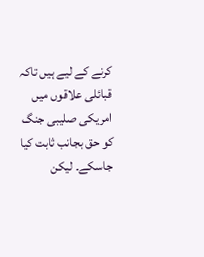کرنے کے لیے ہیں تاکہ قبائلی علاقوں میں امریکی صلیبی جنگ کو حق بجانب ثابت کیا جاسکے۔ لیکن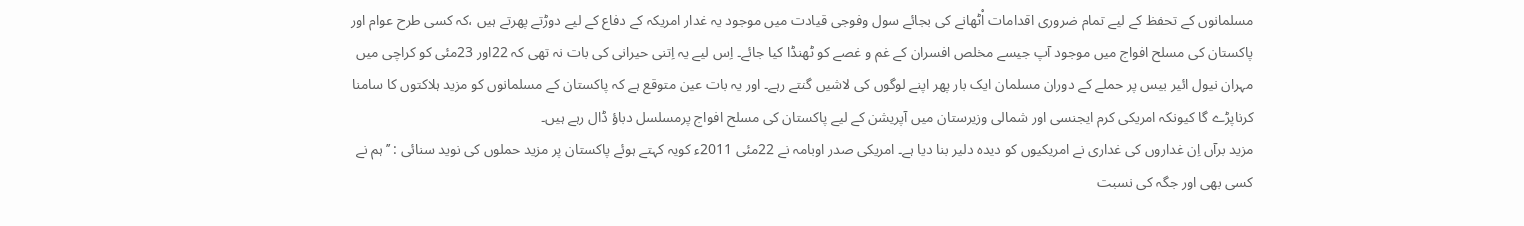مسلمانوں کے تحفظ کے لیے تمام ضروری اقدامات اْٹھانے کی بجائے سول وفوجی قیادت میں موجود یہ غدار امریکہ کے دفاع کے لیے دوڑتے پھرتے ہیں ،کہ کسی طرح عوام اور پاکستان کی مسلح افواج میں موجود آپ جیسے مخلص افسران کے غم و غصے کو ٹھنڈا کیا جائے۔ اِس لیے یہ اِتنی حیرانی کی بات نہ تھی کہ 22اور 23مئی کو کراچی میں مہران نیول ائیر بیس پر حملے کے دوران مسلمان ایک بار پھر اپنے لوگوں کی لاشیں گنتے رہے۔ اور یہ بات عین متوقع ہے کہ پاکستان کے مسلمانوں کو مزید ہلاکتوں کا سامنا کرناپڑے گا کیونکہ امریکی کرم ایجنسی اور شمالی وزیرستان میں آپریشن کے لیے پاکستان کی مسلح افواج پرمسلسل دباؤ ڈال رہے ہیں۔
مزید برآں اِن غداروں کی غداری نے امریکیوں کو دیدہ دلیر بنا دیا ہے۔ امریکی صدر اوبامہ نے 22مئی 2011ء کویہ کہتے ہوئے پاکستان پر مزید حملوں کی نوید سنائی : ’’ہم نے کسی بھی اور جگہ کی نسبت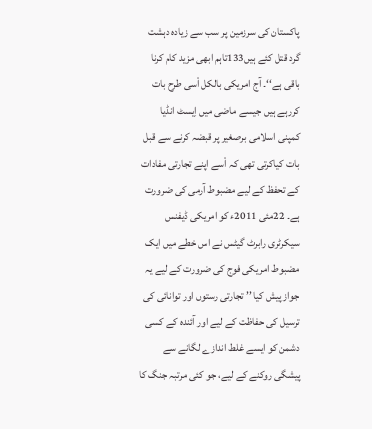پاکستان کی سرزمین پر سب سے زیادہ دہشت گرد قتل کئے ہیں133تاہم ابھی مزید کام کرنا باقی ہے‘‘۔ آج امریکی بالکل اْسی طرح بات کررہے ہیں جیسے ماضی میں اِیسٹ انڈیا کمپنی اسلامی برصغیر پر قبضہ کرنے سے قبل بات کیاکرتی تھی کہ اْسے اپنے تجارتی مفادات کے تحفظ کے لیے مضبوط آرمی کی ضرورت ہے۔ 22مئی 2011ء کو امریکی ڈیفنس سیکرٹری رابرٹ گیٹس نے اس خطے میں ایک مضبوط امریکی فوج کی ضرورت کے لیے یہ جواز پیش کیا ’’ تجارتی رستوں اور توانائی کی ترسیل کی حفاظت کے لیے اور آئندہ کے کسی دشمن کو ایسے غلط اندازے لگانے سے پیشگی روکنے کے لیے، جو کئی مرتبہ جنگ کا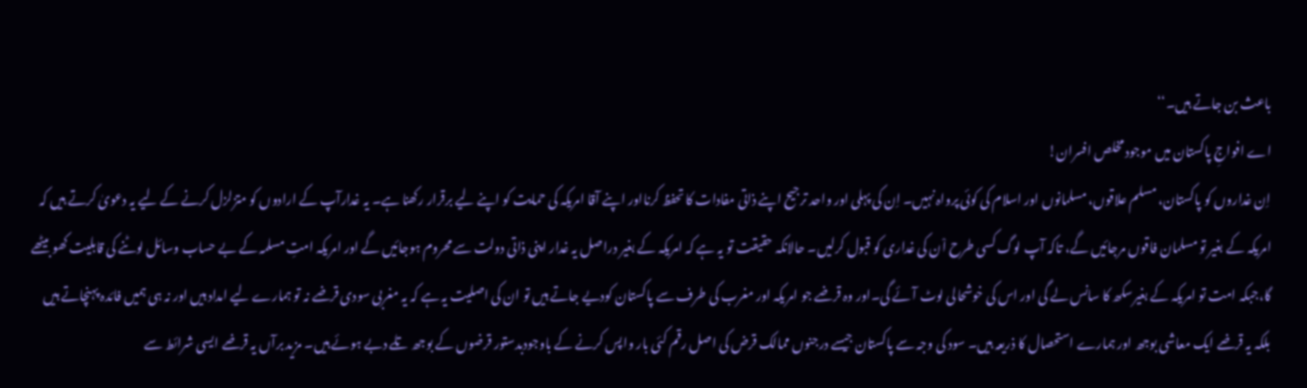باعث بن جاتے ہیں۔‘‘
اے افواجِ پاکستان میں موجود مخلص افسران!
اِن غداروں کو پاکستان، مسلم علاقوں، مسلمانوں اور اسلام کی کوئی پرواہ نہیں۔ اِن کی پہلی اور واحد ترجیح اپنے ذاتی مفادات کا تحفظ کرنااور اپنے آقا امریکہ کی حمایت کو اپنے لیے برقرار رکھنا ہے۔ یہ غدارآپ کے ارادوں کو متزلزل کرنے کے لیے یہ دعویٰ کرتے ہیں کہ امریکہ کے بغیر تو مسلمان فاقوں مرجائیں گے، تاکہ آپ لوگ کسی طرح اْن کی غداری کو قبول کرلیں۔ حالانکہ حقیقت تو یہ ہے کہ امریکہ کے بغیر دراصل یہ غدار اپنی ذاتی دولت سے محروم ہوجائیں گے اور امریکہ امتِ مسلمہ کے بے حساب وسائل لوٹنے کی قابلیت کھو بیٹھے گا،جبکہ امت تو امریکہ کے بغیرسکھ کا سانس لے گی اور اس کی خوشحالی لوٹ آئے گی۔اور وہ قرضے جو امریکہ اور مغرب کی طرف سے پاکستان کودیے جاتے ہیں تو ان کی اصلیت یہ ہے کہ یہ مغربی سودی قرضے نہ تو ہمارے لیے امداد ہیں اور نہ ہی ہمیں فائدہ پہنچاتے ہیں بلکہ یہ قرضے ایک معاشی بوجھ اور ہمارے استحصال کا ذریعہ ہیں۔ سود کی وجہ سے پاکستان جیسے درجنوں ممالک قرض کی اصل رقم کئی بار واپس کرنے کے باوجودبدستور قرضوں کے بوجھ تلے دبے ہوئے ہیں۔ مزید برآں یہ قرضے ایسی شرائط سے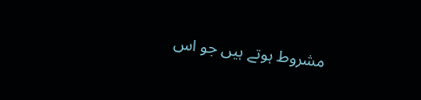مشروط ہوتے ہیں جو اس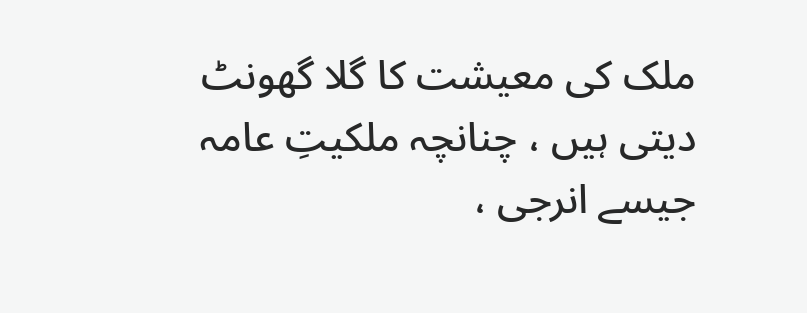ملک کی معیشت کا گلا گھونٹ دیتی ہیں ، چنانچہ ملکیتِ عامہ جیسے انرجی ،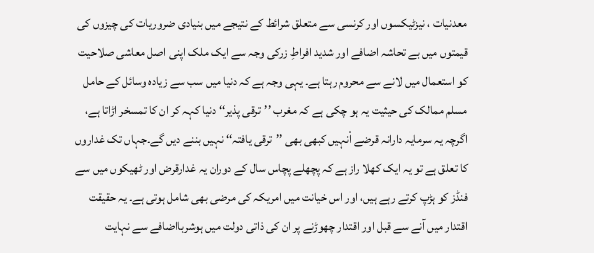معدنیات ، نیزٹیکسوں اور کرنسی سے متعلق شرائط کے نتیجے میں بنیادی ضروریات کی چیزوں کی قیمتوں میں بے تحاشہ اضافے اور شدید افراطِ زرکی وجہ سے ایک ملک اپنی اصل معاشی صلاحیت کو استعمال میں لانے سے محروم رہتا ہے۔ یہی وجہ ہے کہ دنیا میں سب سے زیادہ وسائل کے حامل مسلم ممالک کی حیثیت یہ ہو چکی ہے کہ مغرب ’’ترقی پذیر‘‘ دنیا کہہ کر ان کا تمسخر اڑاتا ہے، اگرچہ یہ سرمایہ دارانہ قرضے اْنہیں کبھی بھی ’’ترقی یافتہ‘‘ نہیں بننے دیں گے۔جہاں تک غداروں کا تعلق ہے تو یہ ایک کھلا راز ہے کہ پچھلے پچاس سال کے دوران یہ غدارقرض اور ٹھیکوں میں سے فنڈز کو ہڑپ کرتے رہے ہیں، اور اس خیانت میں امریکہ کی مرضی بھی شامل ہوتی ہے۔ یہ حقیقت اقتدار میں آنے سے قبل اور اقتدار چھوڑنے پر ان کی ذاتی دولت میں ہوشربااضافے سے نہایت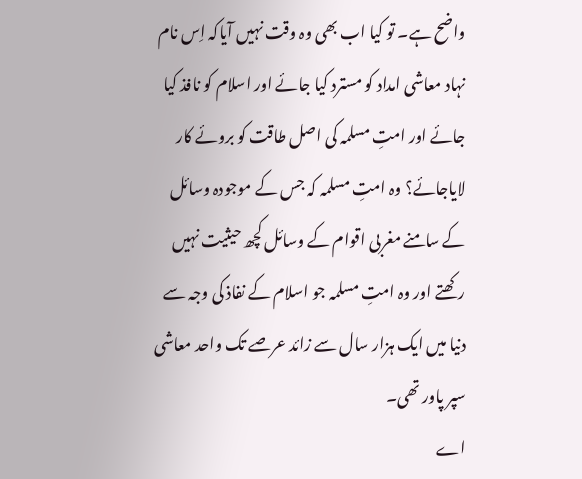واضح ہے۔ تو کیا اب بھی وہ وقت نہیں آیاکہ اِس نام نہاد معاشی امداد کو مسترد کیا جائے اور اسلام کو نافذ کیا جائے اور امتِ مسلمہ کی اصل طاقت کو بروئے کار لایاجائے؟ وہ امتِ مسلمہ کہ جس کے موجودہ وسائل کے سامنے مغربی اقوام کے وسائل کچھ حیثیت نہیں رکھتے اور وہ امتِ مسلمہ جو اسلام کے نفاذ کی وجہ سے دنیا میں ایک ہزار سال سے زائد عرصے تک واحد معاشی سپر پاور تھی۔
اے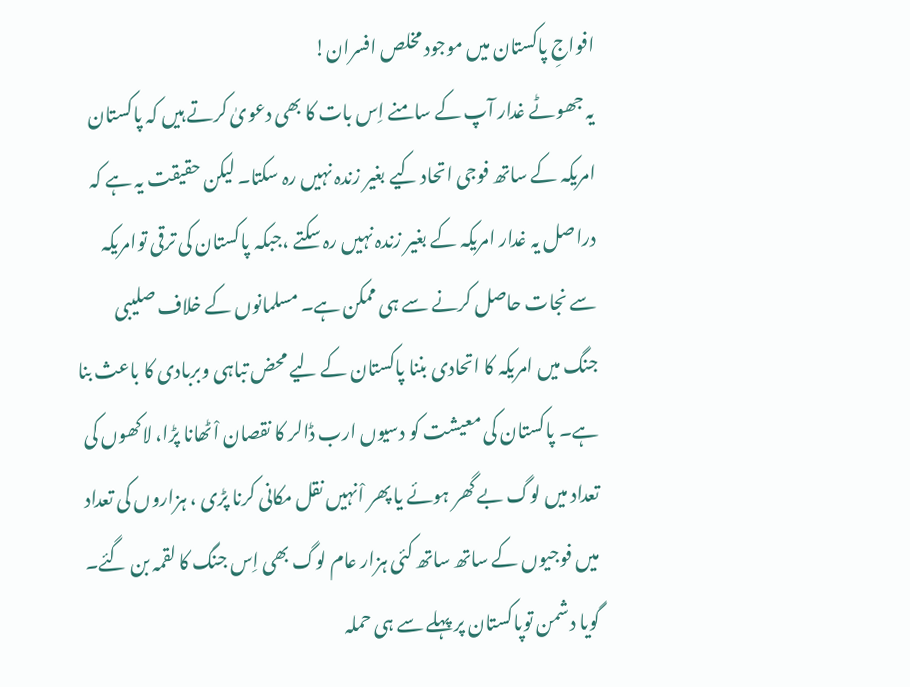افواجِ پاکستان میں موجود مخلص افسران!
یہ جھوٹے غدار آپ کے سامنے اِس بات کا بھی دعویٰ کرتے ہیں کہ پاکستان امریکہ کے ساتھ فوجی اتحاد کیے بغیر زندہ نہیں رہ سکتا۔ لیکن حقیقت یہ ہے کہ دراصل یہ غدار امریکہ کے بغیر زندہ نہیں رہ سکتے ،جبکہ پاکستان کی ترقی توامریکہ سے نجات حاصل کرنے سے ہی ممکن ہے۔ مسلمانوں کے خلاف صلیبی جنگ میں امریکہ کا اتحادی بننا پاکستان کے لیے محض تباہی وبربادی کا باعث بنا ہے۔ پاکستان کی معیشت کو دسیوں ارب ڈالر کا نقصان اْٹھانا پڑا، لاکھوں کی تعداد میں لوگ بے گھر ہوئے یا پھر اْنہیں نقل مکانی کرنا پڑی ، ہزاروں کی تعداد میں فوجیوں کے ساتھ ساتھ کئی ہزار عام لوگ بھی اِس جنگ کا لقمہ بن گئے۔ گویا دشمن توپاکستان پر پہلے سے ہی حملہ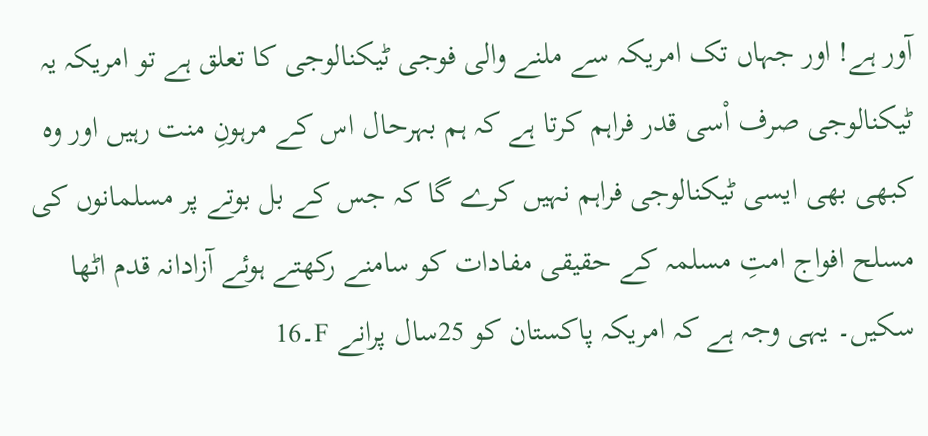آور ہے! اور جہاں تک امریکہ سے ملنے والی فوجی ٹیکنالوجی کا تعلق ہے تو امریکہ یہ ٹیکنالوجی صرف اْسی قدر فراہم کرتا ہے کہ ہم بہرحال اس کے مرہونِ منت رہیں اور وہ کبھی بھی ایسی ٹیکنالوجی فراہم نہیں کرے گا کہ جس کے بل بوتے پر مسلمانوں کی مسلح افواج امتِ مسلمہ کے حقیقی مفادات کو سامنے رکھتے ہوئے آزادانہ قدم اٹھا سکیں۔ یہی وجہ ہے کہ امریکہ پاکستان کو 25سال پرانے F۔16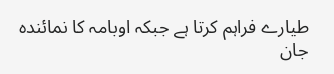طیارے فراہم کرتا ہے جبکہ اوبامہ کا نمائندہ جان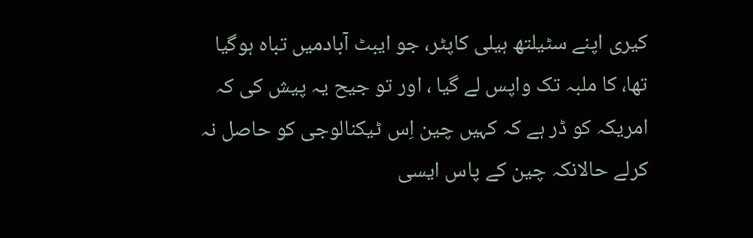کیری اپنے سٹیلتھ ہیلی کاپٹر، جو ایبٹ آبادمیں تباہ ہوگیا تھا، کا ملبہ تک واپس لے گیا ، اور تو جیح یہ پیش کی کہ امریکہ کو ڈر ہے کہ کہیں چین اِس ٹیکنالوجی کو حاصل نہ کرلے حالانکہ چین کے پاس ایسی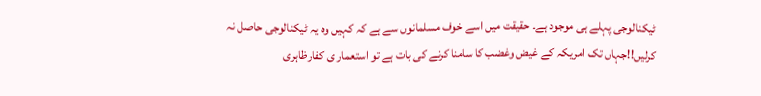ٹیکنالوجی پہلے ہی موجود ہے۔ حقیقت میں اسے خوف مسلمانوں سے ہے کہ کہیں وہ یہ ٹیکنالوجی حاصل نہ کرلیں!!جہاں تک امریکہ کے غیض وغضب کا سامنا کرنے کی بات ہے تو استعمار ی کفارظاہری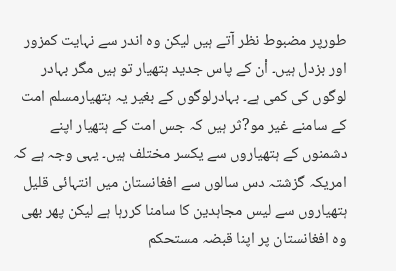طورپر مضبوط نظر آتے ہیں لیکن وہ اندر سے نہایت کمزور اور بزدل ہیں۔ اْن کے پاس جدید ہتھیار تو ہیں مگر بہادر لوگوں کی کمی ہے۔ بہادرلوگوں کے بغیر یہ ہتھیارمسلم امت کے سامنے غیر مو?ثر ہیں کہ جس امت کے ہتھیار اپنے دشمنوں کے ہتھیاروں سے یکسر مختلف ہیں۔ یہی وجہ ہے کہ امریکہ گزشتہ دس سالوں سے افغانستان میں انتہائی قلیل ہتھیاروں سے لیس مجاہدین کا سامنا کررہا ہے لیکن پھر بھی وہ افغانستان پر اپنا قبضہ مستحکم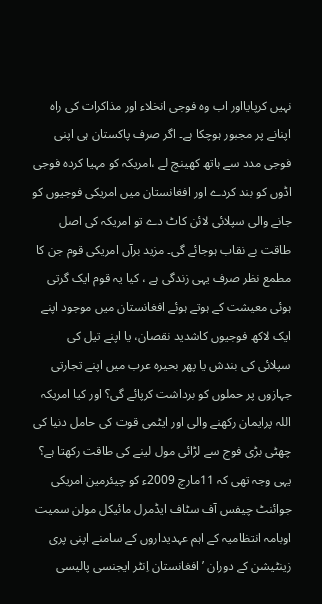نہیں کرپایااور اب وہ فوجی انخلاء اور مذاکرات کی راہ اپنانے پر مجبور ہوچکا ہے۔ اگر صرف پاکستان ہی اپنی فوجی مدد سے ہاتھ کھینچ لے ،امریکہ کو مہیا کردہ فوجی اڈوں کو بند کردے اور افغانستان میں امریکی فوجیوں کو جانے والی سپلائی لائن کاٹ دے تو امریکہ کی اصل طاقت بے نقاب ہوجائے گی۔ مزید برآں امریکی قوم جن کا مطمع نظر صرف یہی زندگی ہے ، کیا یہ قوم ایک گرتی ہوئی معیشت کے ہوتے ہوئے افغانستان میں موجود اپنے ایک لاکھ فوجیوں کاشدید نقصان، یا اپنے تیل کی سپلائی کی بندش یا پھر بحیرہ عرب میں اپنے تجارتی جہازوں پر حملوں کو برداشت کرپائے گی؟ اور کیا امریکہ اللہ پرایمان رکھنے والی اور ایٹمی قوت کی حامل دنیا کی چھٹی بڑی فوج سے لڑائی مول لینے کی طاقت رکھتا ہے؟ یہی وجہ تھی کہ 11مارچ 2009ء کو چیئرمین امریکی جوائنٹ چیفس آف سٹاف ایڈمرل مائیکل مولن سمیت اوبامہ انتظامیہ کے اہم عہدیداروں کے سامنے اپنی پری زینٹیشن کے دوران ’افغانستان اِنٹر ایجنسی پالیسی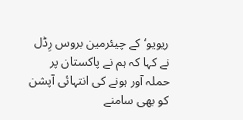ریویو‘کے چیئرمین بروس رِڈل نے کہا کہ ہم نے پاکستان پر حملہ آور ہونے کی انتہائی آپشن کو بھی سامنے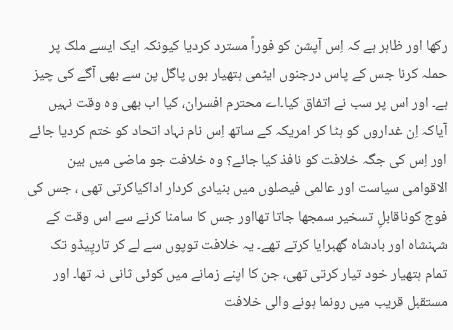رکھا اور ظاہر ہے کہ اِس آپشن کو فوراً مسترد کردیا کیونکہ ایک ایسے ملک پر حملہ کرنا جس کے پاس درجنوں ایٹمی ہتھیار ہوں پاگل پن سے بھی آگے کی چیز ہے۔ اور اس پر سب نے اتفاق کیا۔اے محترم افسران، کیا اب بھی وہ وقت نہیں آیاکہ اِن غداروں کو ہٹا کر امریکہ کے ساتھ اِس نام نہاد اتحاد کو ختم کردیا جائے اور اِس کی جگہ خلافت کو نافذ کیا جائے؟ وہ خلافت جو ماضی میں بین الاقوامی سیاست اور عالمی فیصلوں میں بنیادی کردار اداکیاکرتی تھی ، جس کی فوج کوناقابلِ تسخیر سمجھا جاتا تھااور جس کا سامنا کرنے سے اس وقت کے شہنشاہ اور بادشاہ گھبرایا کرتے تھے۔ یہ خلافت توپوں سے لے کر تارپِیڈو تک تمام ہتھیار خود تیار کرتی تھی، جن کا اپنے زمانے میں کوئی ثانی نہ تھا۔ اور مستقبل قریب میں رونما ہونے والی خلافت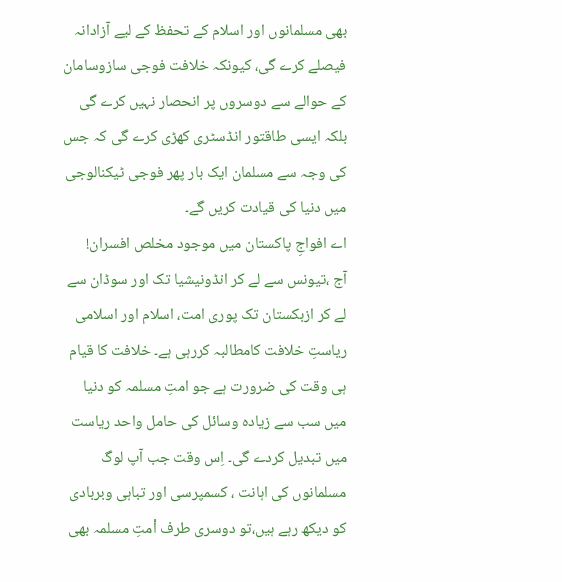بھی مسلمانوں اور اسلام کے تحفظ کے لیے آزادانہ فیصلے کرے گی، کیونکہ خلافت فوجی سازوسامان کے حوالے سے دوسروں پر انحصار نہیں کرے گی بلکہ ایسی طاقتور انڈسٹری کھڑی کرے گی کہ جس کی وجہ سے مسلمان ایک بار پھر فوجی ٹیکنالوجی میں دنیا کی قیادت کریں گے۔
اے افواجِ پاکستان میں موجود مخلص افسران!
آج ،تیونس سے لے کر انڈونیشیا تک اور سوڈان سے لے کر ازبکستان تک پوری امت، اسلام اور اسلامی ریاستِ خلافت کامطالبہ کررہی ہے۔ خلافت کا قیام ہی وقت کی ضرورت ہے جو امتِ مسلمہ کو دنیا میں سب سے زیادہ وسائل کی حامل واحد ریاست میں تبدیل کردے گی۔ اِس وقت جب آپ لوگ مسلمانوں کی اہانت ، کسمپرسی اور تباہی وبربادی کو دیکھ رہے ہیں،تو دوسری طرف اْمتِ مسلمہ بھی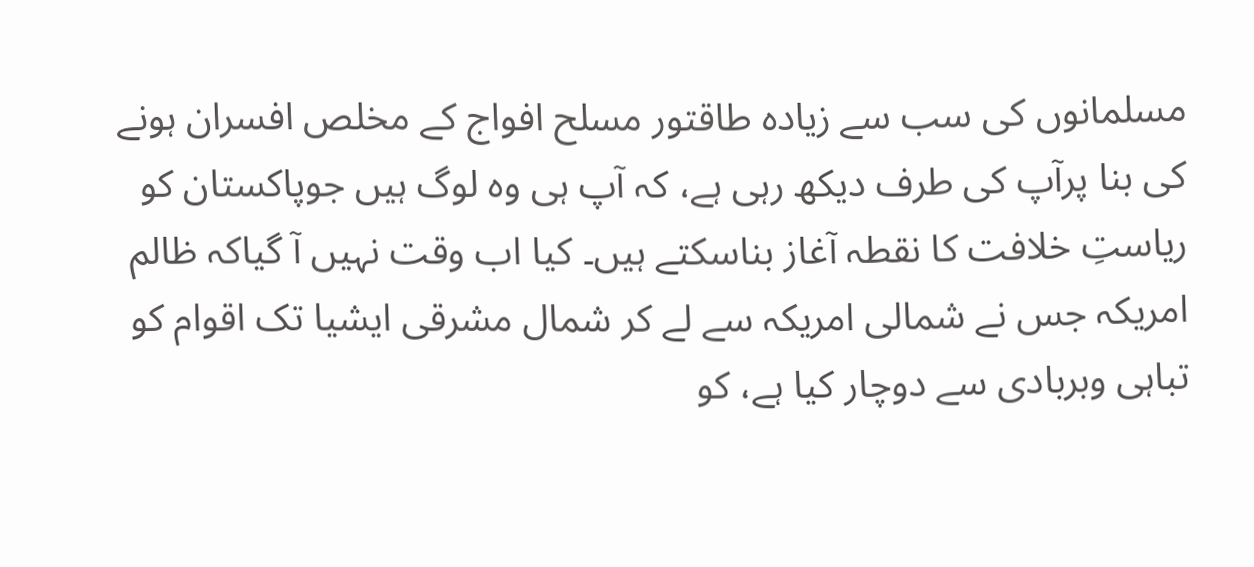مسلمانوں کی سب سے زیادہ طاقتور مسلح افواج کے مخلص افسران ہونے کی بنا پرآپ کی طرف دیکھ رہی ہے، کہ آپ ہی وہ لوگ ہیں جوپاکستان کو ریاستِ خلافت کا نقطہ آغاز بناسکتے ہیں۔ کیا اب وقت نہیں آ گیاکہ ظالم امریکہ جس نے شمالی امریکہ سے لے کر شمال مشرقی ایشیا تک اقوام کو تباہی وبربادی سے دوچار کیا ہے، کو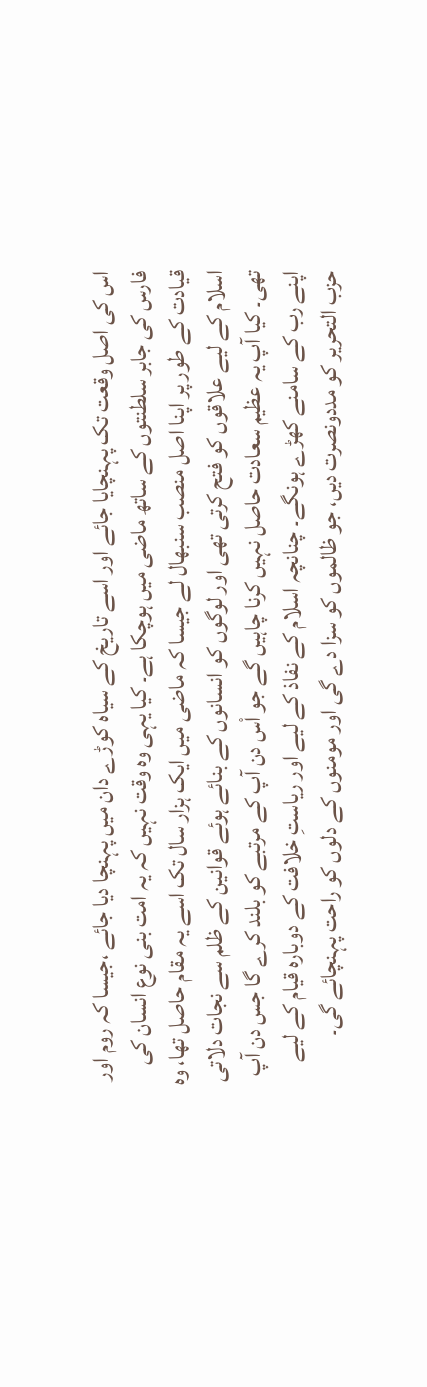اس کی اصل وقعت تک پہنچایا جائے اور اسے تاریخ کے سیاہ کوڑے دان میں پہنچا دیا جائے ،جیسا کہ روم اور فارس کی جابر سلطنتوں کے ساتھ ماضی میں ہوچکا ہے۔ کیا یہی وہ وقت نہیں کہ یہ امت بنی نوع انسان کی قیادت کے طور پر اپنا اصل منصب سنبھال لے جیسا کہ ماضی میں ایک ہزار سال تک اسے یہ مقام حاصل تھا، وہ اسلام کے لیے علاقوں کو فتح کرتی تھی اور لوگوں کو انسانوں کے بنائے ہوئے قوانین کے ظلم سے نجات دلاتی تھی۔ کیا آپ یہ عظیم سعادت حاصل نہیں کرنا چاہیں گے جو اْس دن آپ کے مرتبے کو بلند کرے گا جس دن آپ اپنے رب کے سامنے کھڑے ہونگے۔ چنانچہ اسلام کے نفاذ کے لیے اور ریاستِ خلافت کے دوبارہ قیام کے لیے حزب التحریر کو مددونصرت دیں، جو ظالموں کو سزا دے گی اور مومنوں کے دلوں کو راحت پہنچائے گی۔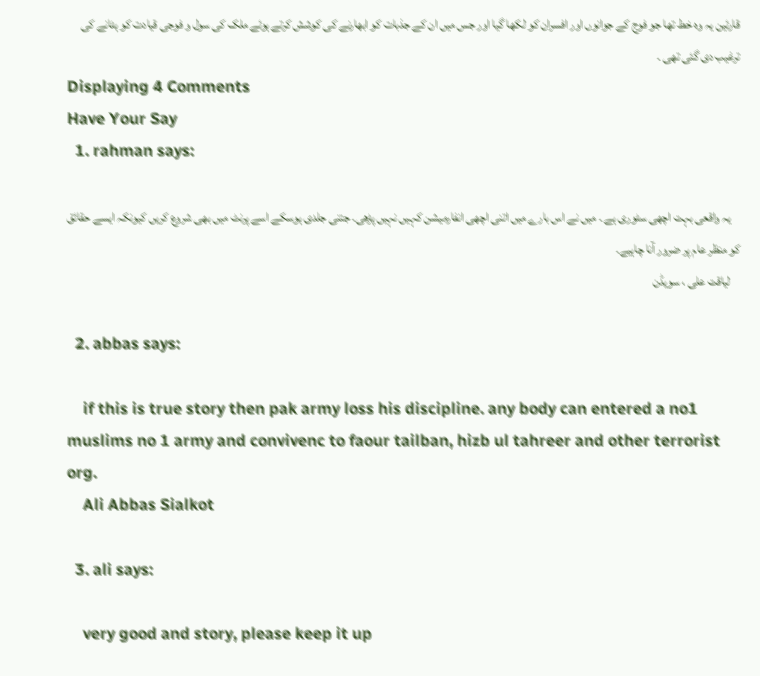قارئین یہ وہ خط تھا جو فوج کے جوانوں اور افسران کو لکھا گیا اور جس میں ان کے جذبات کو ابھارنے کی کوشش کرتے ہوئے ملک کی سول و فوجی قیادت کو ہٹانے کی ترغیب دی گئی تھی ۔
Displaying 4 Comments
Have Your Say
  1. rahman says:

    یہ واقعی بہت اچھی سٹوری ہے ۔ میں نے اس بارے میں اتنی اچھی انفارمیشن کہیں نہیں پڑھی۔ جتنی جلدی ہوسکے اسے پرنٹ میں بھی شروع کریں کیونکہ ایسے حقائق کو منظر عام پر ضرور آنا چاہیے۔
    لیاقت علی ، سویڈن

  2. abbas says:

    if this is true story then pak army loss his discipline. any body can entered a no1 muslims no 1 army and convivenc to faour tailban, hizb ul tahreer and other terrorist org.
    Ali Abbas Sialkot

  3. ali says:

    very good and story, please keep it up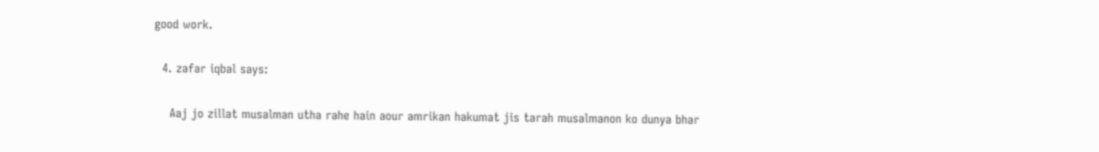good work.

  4. zafar iqbal says:

    Aaj jo zillat musalman utha rahe hain aour amrikan hakumat jis tarah musalmanon ko dunya bhar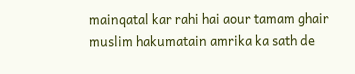mainqatal kar rahi hai aour tamam ghair muslim hakumatain amrika ka sath de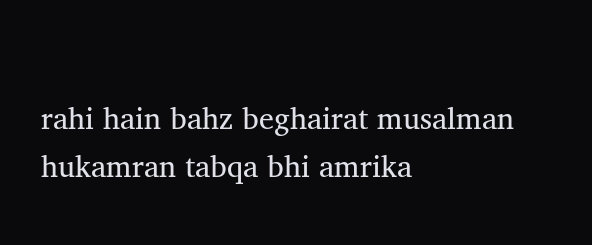rahi hain bahz beghairat musalman hukamran tabqa bhi amrika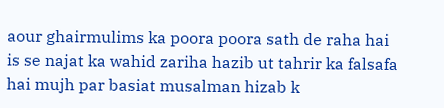aour ghairmulims ka poora poora sath de raha hai is se najat ka wahid zariha hazib ut tahrir ka falsafa hai mujh par basiat musalman hizab k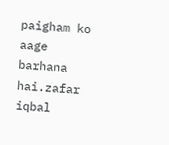paigham ko aage barhana hai.zafar iqbal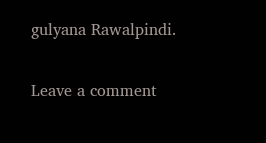gulyana Rawalpindi.

Leave a comment